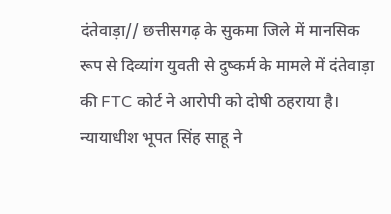दंतेवाड़ा// छत्तीसगढ़ के सुकमा जिले में मानसिक रूप से दिव्यांग युवती से दुष्कर्म के मामले में दंतेवाड़ा की FTC कोर्ट ने आरोपी को दोषी ठहराया है। न्यायाधीश भूपत सिंह साहू ने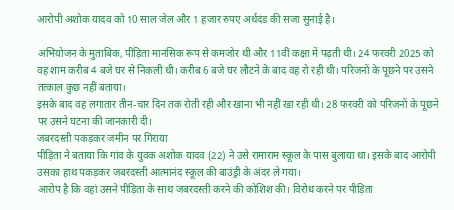आरोपी अशोक यादव को 10 साल जेल और 1 हजार रुपए अर्थदंड की सजा सुनाई है।

अभियोजन के मुताबिक, पीड़िता मानसिक रूप से कमजोर थी और 11वीं कक्षा में पढ़ती थी। 24 फरवरी 2025 को वह शाम करीब 4 बजे घर से निकली थी। करीब 6 बजे घर लौटने के बाद वह रो रही थी। परिजनों के पूछने पर उसने तत्काल कुछ नहीं बताया।
इसके बाद वह लगातार तीन-चार दिन तक रोती रही और खाना भी नहीं खा रही थी। 28 फरवरी को परिजनों के पूछने पर उसने घटना की जानकारी दी।
जबरदस्ती पकड़कर जमीन पर गिराया
पीड़िता ने बताया कि गांव के युवक अशोक यादव (22) ने उसे रामाराम स्कूल के पास बुलाया था। इसके बाद आरोपी उसका हाथ पकड़कर जबरदस्ती आत्मानंद स्कूल की बाउंड्री के अंदर ले गया।
आरोप है कि वहां उसने पीड़िता के साथ जबरदस्ती करने की कोशिश की। विरोध करने पर पीड़िता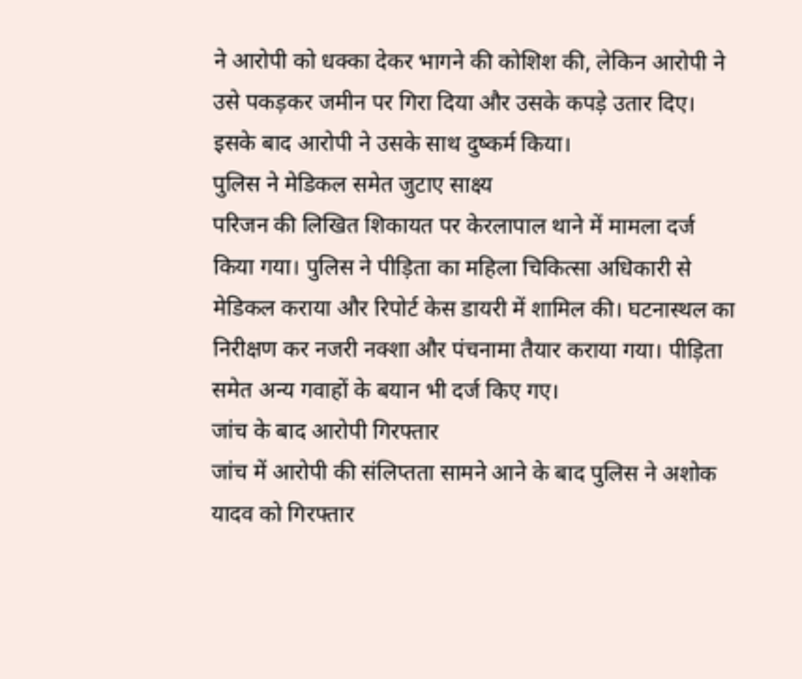ने आरोपी को धक्का देकर भागने की कोशिश की, लेकिन आरोपी ने उसे पकड़कर जमीन पर गिरा दिया और उसके कपड़े उतार दिए। इसके बाद आरोपी ने उसके साथ दुष्कर्म किया।
पुलिस ने मेडिकल समेत जुटाए साक्ष्य
परिजन की लिखित शिकायत पर केरलापाल थाने में मामला दर्ज किया गया। पुलिस ने पीड़िता का महिला चिकित्सा अधिकारी से मेडिकल कराया और रिपोर्ट केस डायरी में शामिल की। घटनास्थल का निरीक्षण कर नजरी नक्शा और पंचनामा तैयार कराया गया। पीड़िता समेत अन्य गवाहों के बयान भी दर्ज किए गए।
जांच के बाद आरोपी गिरफ्तार
जांच में आरोपी की संलिप्तता सामने आने के बाद पुलिस ने अशोक यादव को गिरफ्तार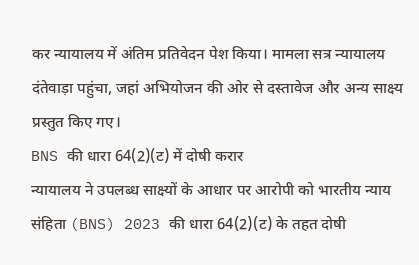कर न्यायालय में अंतिम प्रतिवेदन पेश किया। मामला सत्र न्यायालय दंतेवाड़ा पहुंचा, जहां अभियोजन की ओर से दस्तावेज और अन्य साक्ष्य प्रस्तुत किए गए।
BNS की धारा 64(2)(ट) में दोषी करार
न्यायालय ने उपलब्ध साक्ष्यों के आधार पर आरोपी को भारतीय न्याय संहिता (BNS) 2023 की धारा 64(2)(ट) के तहत दोषी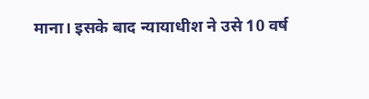माना। इसके बाद न्यायाधीश ने उसे 10 वर्ष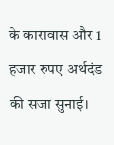के कारावास और 1 हजार रुपए अर्थदंड की सजा सुनाई।